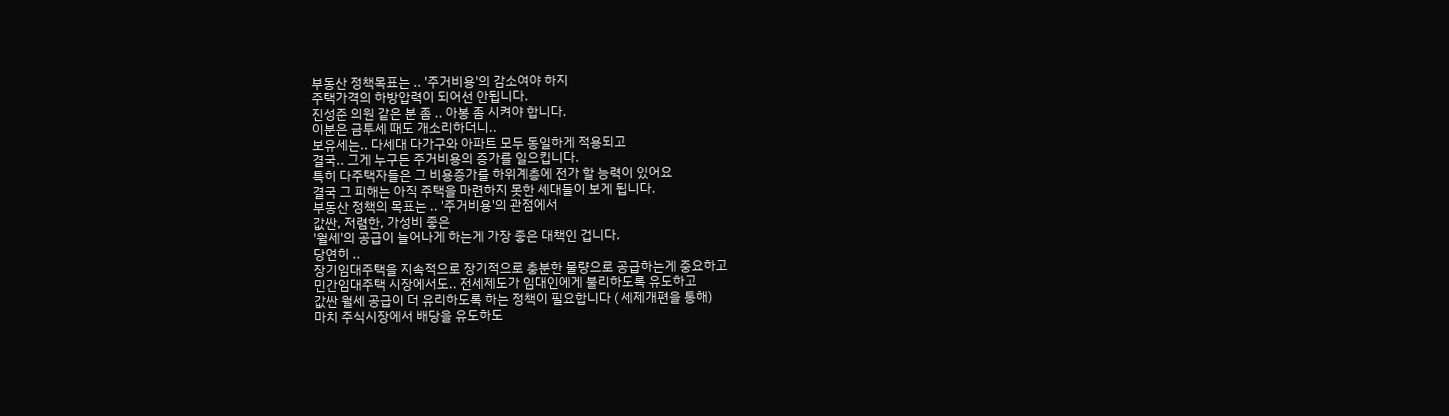부동산 정책목표는 .. '주거비용'의 감소여야 하지
주택가격의 하방압력이 되어선 안됩니다.
진성준 의원 같은 분 좀 .. 아봉 좀 시켜야 합니다.
이분은 금투세 때도 개소리하더니..
보유세는.. 다세대 다가구와 아파트 모두 동일하게 적용되고
결국.. 그게 누구든 주거비용의 증가를 일으킵니다.
특히 다주택자들은 그 비용증가를 하위계층에 전가 할 능력이 있어요
결국 그 피해는 아직 주택을 마련하지 못한 세대들이 보게 됩니다.
부동산 정책의 목표는 .. '주거비용'의 관점에서
값싼, 저렴한, 가성비 좋은
'월세'의 공급이 늘어나게 하는게 가장 좋은 대책인 겁니다.
당연히 ..
장기임대주택을 지속적으로 장기적으로 충분한 물량으로 공급하는게 중요하고
민간임대주택 시장에서도.. 전세제도가 임대인에게 불리하도록 유도하고
값싼 월세 공급이 더 유리하도록 하는 정책이 필요합니다 ( 세제개편을 통해)
마치 주식시장에서 배당을 유도하도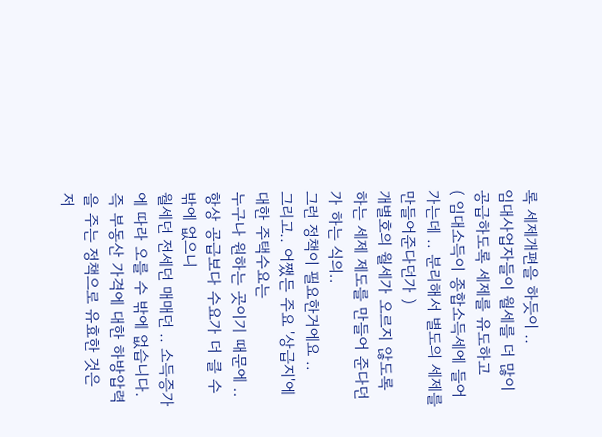록 세제개편을 하듯이 ..
임대사업자들이 월세를 더 많이 공급하도록 세제를 유도하고
( 임대소득이 종합소득세에 들어가는데 .. 분리해서 별도의 세제를 만들어준다던가 )
개별호의 월세가 오르지 않도록 하는 세제 제도를 만들어 준다던가 하는 식의..
그런 정책이 필요한거에요 ..
그리고.. 어쨌든 주요 '상급지'에 대한 주택수요는
누구나 원하는 곳이기 때문에 .. 항상 공급보다 수요가 더 클 수 밖에 없으니
월세던 전세던 매매던 .. 소득증가에 따라 오를 수 밖에 없습니다.
즉 부동산 가격에 대한 하방압력을 주는 정책으로 유효한 것은
저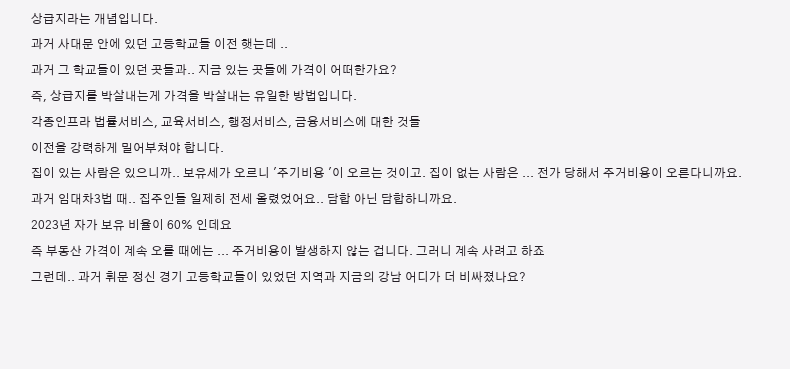상급지라는 개념입니다.
과거 사대문 안에 있던 고등학교들 이전 햇는데 ..
과거 그 학교들이 있던 곳들과.. 지금 있는 곳들에 가격이 어떠한가요?
즉, 상급지를 박살내는게 가격을 박살내는 유일한 방법입니다.
각종인프라 법률서비스, 교육서비스, 행정서비스, 금융서비스에 대한 것들
이전을 강력하게 밀어부쳐야 합니다.
집이 있는 사람은 있으니까.. 보유세가 오르니 '주기비용 '이 오르는 것이고. 집이 없는 사람은 ... 전가 당해서 주거비용이 오른다니까요. 과거 임대차3법 때.. 집주인들 일제히 전세 올렸었어요.. 담합 아닌 담합하니까요.
2023년 자가 보유 비율이 60% 인데요
즉 부동산 가격이 계속 오를 때에는 ... 주거비용이 발생하지 않는 겁니다. 그러니 계속 사려고 하죠
그런데.. 과거 휘문 정신 경기 고등학교들이 있었던 지역과 지금의 강남 어디가 더 비싸졌나요?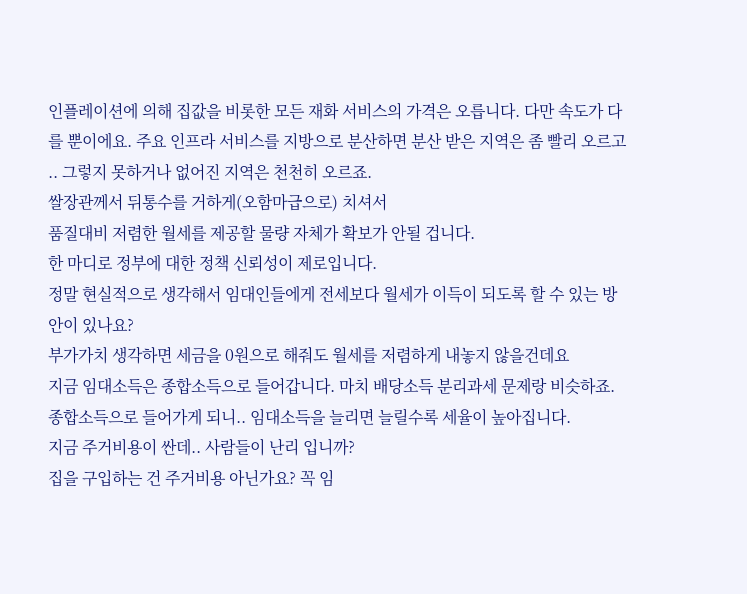인플레이션에 의해 집값을 비롯한 모든 재화 서비스의 가격은 오릅니다. 다만 속도가 다를 뿐이에요. 주요 인프라 서비스를 지방으로 분산하면 분산 받은 지역은 좀 빨리 오르고 .. 그렇지 못하거나 없어진 지역은 천천히 오르죠.
쌀장관께서 뒤통수를 거하게(오함마급으로) 치셔서
품질대비 저렴한 월세를 제공할 물량 자체가 확보가 안될 겁니다.
한 마디로 정부에 대한 정책 신뢰성이 제로입니다.
정말 현실적으로 생각해서 임대인들에게 전세보다 월세가 이득이 되도록 할 수 있는 방안이 있나요?
부가가치 생각하면 세금을 0원으로 해줘도 월세를 저렴하게 내놓지 않을건데요
지금 임대소득은 종합소득으로 들어갑니다. 마치 배당소득 분리과세 문제랑 비슷하죠. 종합소득으로 들어가게 되니.. 임대소득을 늘리면 늘릴수록 세율이 높아집니다.
지금 주거비용이 싼데.. 사람들이 난리 입니까?
집을 구입하는 건 주거비용 아닌가요? 꼭 임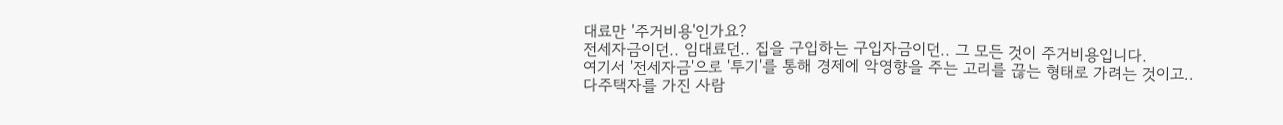대료만 '주거비용'인가요?
전세자금이던.. 임대료던.. 집을 구입하는 구입자금이던.. 그 모든 것이 주거비용입니다.
여기서 '전세자금'으로 '투기'를 통해 경제에 악영향을 주는 고리를 끊는 형태로 가려는 것이고..
다주택자를 가진 사람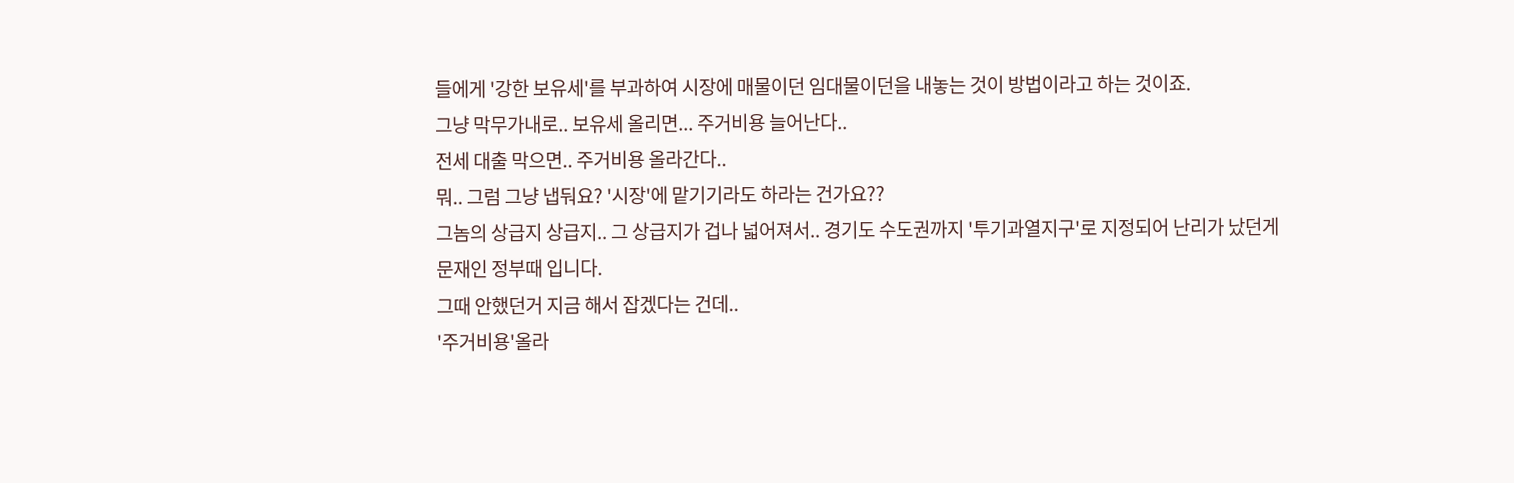들에게 '강한 보유세'를 부과하여 시장에 매물이던 임대물이던을 내놓는 것이 방법이라고 하는 것이죠.
그냥 막무가내로.. 보유세 올리면... 주거비용 늘어난다..
전세 대출 막으면.. 주거비용 올라간다..
뭐.. 그럼 그냥 냅둬요? '시장'에 맡기기라도 하라는 건가요??
그놈의 상급지 상급지.. 그 상급지가 겁나 넓어져서.. 경기도 수도권까지 '투기과열지구'로 지정되어 난리가 났던게
문재인 정부때 입니다.
그때 안했던거 지금 해서 잡겠다는 건데..
'주거비용'올라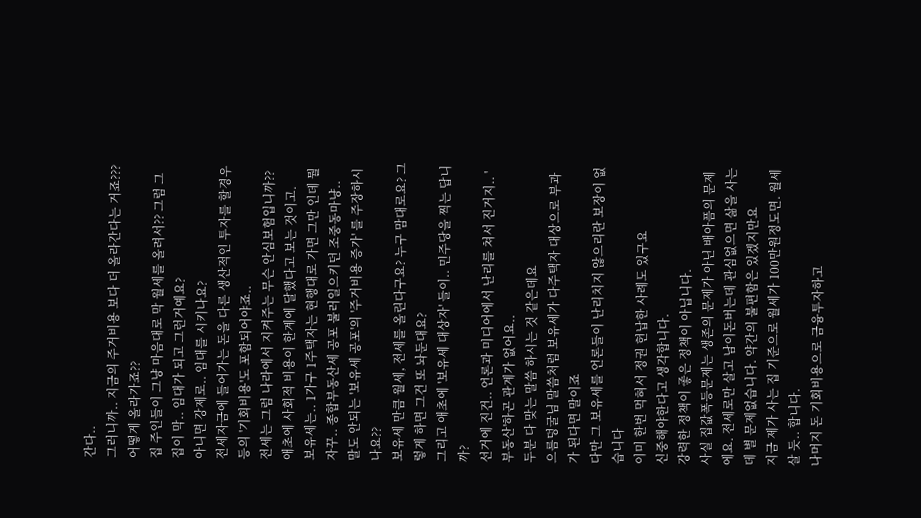간다..
그러니까.. 지금의 주거비용 보다 더 올라간다는 거죠??? 어떻게 올라가죠??
집 주인들이 그냥 마음대로 막 월세를 올려서?? 그럼 그 집이 막.. 임대가 되고 그런거예요?
아니면 강제로.. 임대를 시키나요?
전세자금에 들어가는 돈을 다른 생산적인 투자를 할경우등의 '기회비용'도 포함되어야죠..
전세는 그럼 나라에서 지켜주는 무슨 안심보험입니까?? 애초에 사회적 비용이 한계에 달했다고 보는 것이고.
보유세는.. 1가구 1주택자는 현행대로 가면 그만 인데 뭘 자꾸.. 종합부동산세 공포 불러일으키던 조중동마냥..
말도 안되는 '보유세 공포'의 '주거비용 증가' 를 주장하시나요??
보유세 만큼 월세, 전세를 올린다구요? 누구 맘대로요? 그렇게 하면 그건 또 놔둔대요?
그리고 애초에 '보유세 대상자' 들이.. 민주당을 찍는 답니까?
선거에 진건.. 언론과 미디어에서 난리를 쳐서 진거지.. '부동산'하곤 관계가 없어요..
두분 다 맞는 말씀 하시는 것 같은데요
으름덩굴님 말씀처럼 보유세가 다주택자 대상으로 부과가 된다면 말이죠
다만 그 보유세를 언론들이 난리치지 않으리란 보장이 없습니다
이미 한번 먹혀서 정권 헌납한 사례도 있구요
신중해야한다고 생각합니다.
강력한 정책이 좋은 정책이 아닙니다.
사실 집값폭등문제는 생존의 문제가 아닌 배아픔의 문제에요. 전세로만 살고 남이돈버는데 관심없으면 삶을 사는데 별 문제없습니다. 약간의 불편함은 있겠지만요
지금 제가 사는 집 기준으로 월세가 100만원정도면. 월세 살 듯.. 합니다.
나머지 돈 기회비용으로 금융투자하고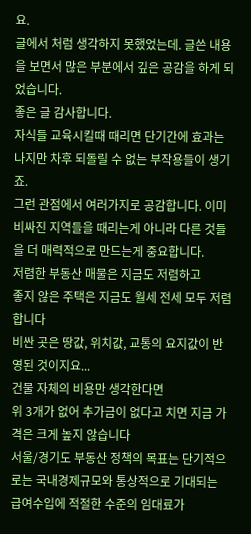요.
글에서 처럼 생각하지 못했었는데. 글쓴 내용을 보면서 많은 부분에서 깊은 공감을 하게 되었습니다.
좋은 글 감사합니다.
자식들 교육시킬때 때리면 단기간에 효과는 나지만 차후 되돌릴 수 없는 부작용들이 생기죠.
그런 관점에서 여러가지로 공감합니다. 이미 비싸진 지역들을 때리는게 아니라 다른 것들을 더 매력적으로 만드는게 중요합니다.
저렴한 부동산 매물은 지금도 저렴하고
좋지 않은 주택은 지금도 월세 전세 모두 저렴합니다
비싼 곳은 땅값, 위치값, 교통의 요지값이 반영된 것이지요...
건물 자체의 비용만 생각한다면
위 3개가 없어 추가금이 없다고 치면 지금 가격은 크게 높지 않습니다
서울/경기도 부동산 정책의 목표는 단기적으로는 국내경제규모와 통상적으로 기대되는 급여수입에 적절한 수준의 임대료가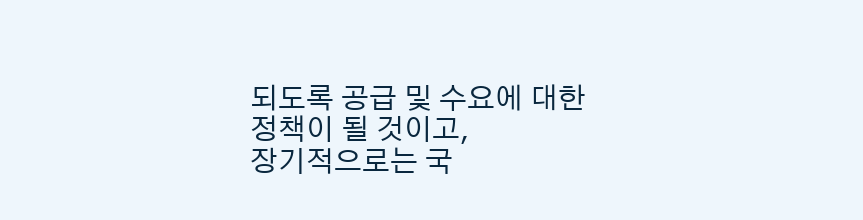되도록 공급 및 수요에 대한 정책이 될 것이고,
장기적으로는 국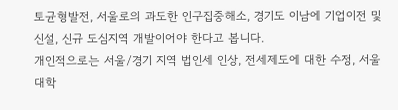토균형발전, 서울로의 과도한 인구집중해소, 경기도 이남에 기업이전 및 신설, 신규 도심지역 개발이어야 한다고 봅니다.
개인적으로는 서울/경기 지역 법인세 인상, 전세제도에 대한 수정, 서울대학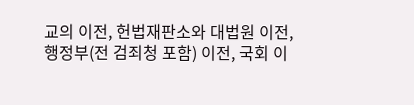교의 이전, 헌법재판소와 대법원 이전, 행정부(전 검죄청 포함) 이전, 국회 이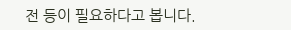전 등이 필요하다고 봅니다.